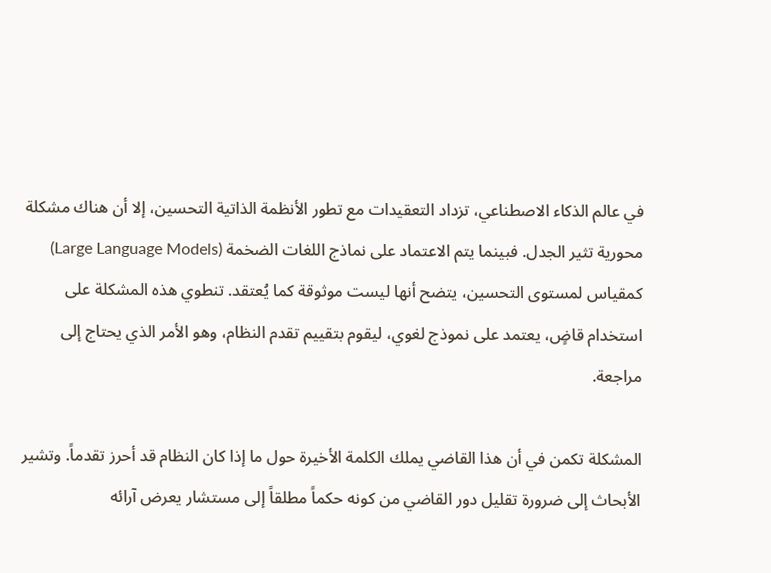في عالم الذكاء الاصطناعي، تزداد التعقيدات مع تطور الأنظمة الذاتية التحسين، إلا أن هناك مشكلة محورية تثير الجدل. فبينما يتم الاعتماد على نماذج اللغات الضخمة (Large Language Models) كمقياس لمستوى التحسين، يتضح أنها ليست موثوقة كما يُعتقد. تنطوي هذه المشكلة على استخدام قاضٍ، يعتمد على نموذج لغوي، ليقوم بتقييم تقدم النظام، وهو الأمر الذي يحتاج إلى مراجعة.

المشكلة تكمن في أن هذا القاضي يملك الكلمة الأخيرة حول ما إذا كان النظام قد أحرز تقدماً. وتشير الأبحاث إلى ضرورة تقليل دور القاضي من كونه حكماً مطلقاً إلى مستشار يعرض آرائه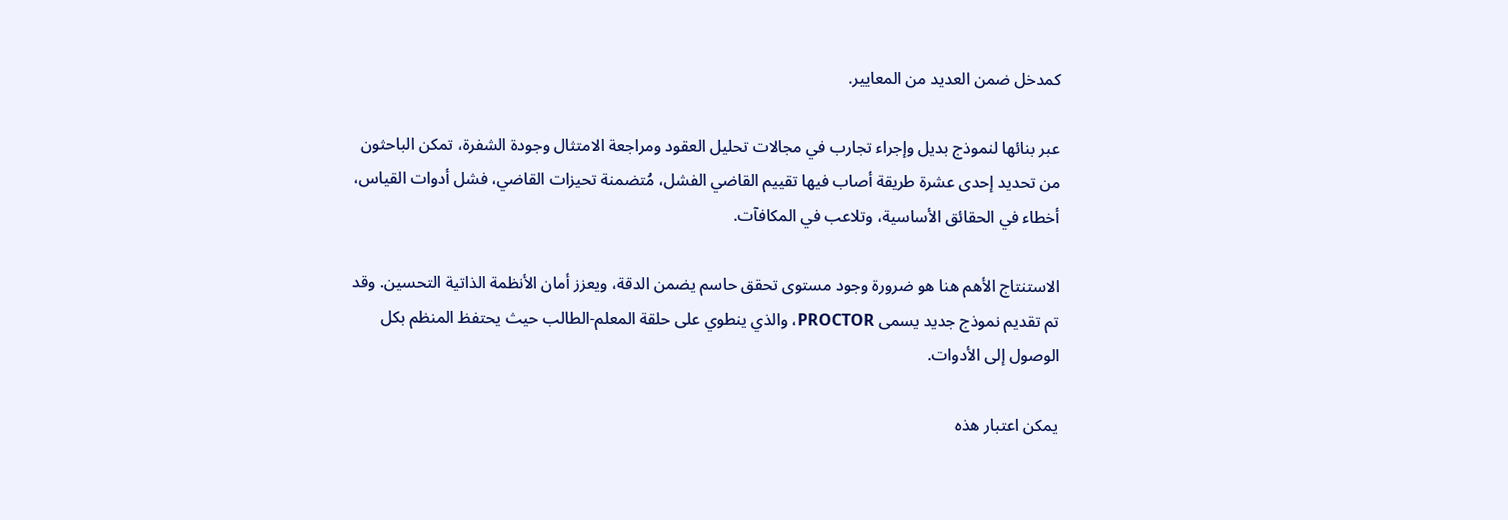كمدخل ضمن العديد من المعايير.

عبر بنائها لنموذج بديل وإجراء تجارب في مجالات تحليل العقود ومراجعة الامتثال وجودة الشفرة، تمكن الباحثون من تحديد إحدى عشرة طريقة أصاب فيها تقييم القاضي الفشل، مُتضمنة تحيزات القاضي، فشل أدوات القياس، أخطاء في الحقائق الأساسية، وتلاعب في المكافآت.

الاستنتاج الأهم هنا هو ضرورة وجود مستوى تحقق حاسم يضمن الدقة، ويعزز أمان الأنظمة الذاتية التحسين. وقد تم تقديم نموذج جديد يسمى PROCTOR، والذي ينطوي على حلقة المعلم-الطالب حيث يحتفظ المنظم بكل الوصول إلى الأدوات.

يمكن اعتبار هذه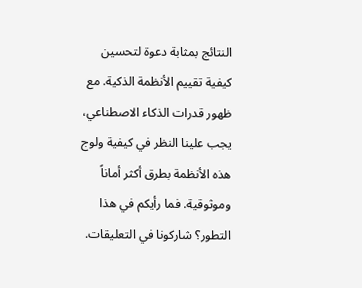النتائج بمثابة دعوة لتحسين كيفية تقييم الأنظمة الذكية. مع ظهور قدرات الذكاء الاصطناعي، يجب علينا النظر في كيفية ولوج هذه الأنظمة بطرق أكثر أماناً وموثوقية. فما رأيكم في هذا التطور؟ شاركونا في التعليقات.